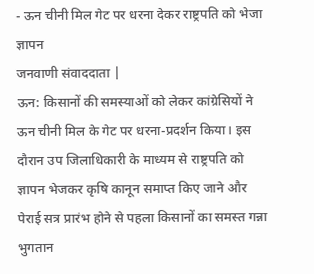- ऊन चीनी मिल गेट पर धरना देकर राष्ट्रपति को भेजा ज्ञापन
जनवाणी संवाददाता |
ऊन: किसानों की समस्याओं को लेकर कांग्रेसियों ने ऊन चीनी मिल के गेट पर धरना-प्रदर्शन किया। इस दौरान उप जिलाधिकारी के माध्यम से राष्ट्रपति को ज्ञापन भेजकर कृषि कानून समाप्त किए जाने और पेराई सत्र प्रारंभ होने से पहला किसानों का समस्त गन्ना भुगतान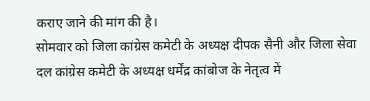कराए जाने की मांग की है।
सोमवार को जिला कांग्रेस कमेटी के अध्यक्ष दीपक सैनी और जिला सेवा दल कांग्रेस कमेटी के अध्यक्ष धर्मेंद्र कांबोज के नेतृत्व में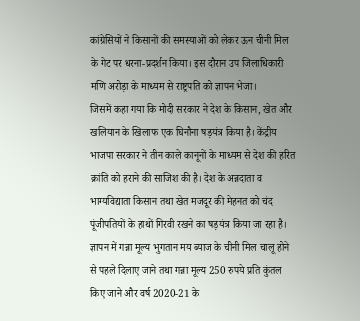कांग्रेसियों ने किसानों की समस्याओं को लेकर ऊन चीनी मिल के गेट पर धरना-प्रदर्शन किया। इस दौरान उप जिलाधिकारी मणि अरोड़ा के माध्यम से राष्ट्रपति को ज्ञापन भेजा।
जिसमें कहा गया कि मोदी सरकार ने देश के किसान, खेत और खलियान के खिलाफ एक घिनौना षड़यंत्र किया है। केंद्रीय भाजपा सरकार ने तीन काले कानूनों के माध्यम से देश की हरित क्रांति को हराने की साजिश की है। देश के अन्नदाता व भाग्यविद्याता किसान तथा खेत मजदूर की मेहनत को चंद पूंजीपतियों के हाथों गिरवी रखने का षड़यंत्र किया जा रहा है।
ज्ञापन में गन्ना मूल्य भुगतान मय ब्याज के चीनी मिल चालू होने से पहले दिलाए जाने तथा गन्ना मूल्य 250 रुपये प्रति कुंतल किए जाने और वर्ष 2020-21 के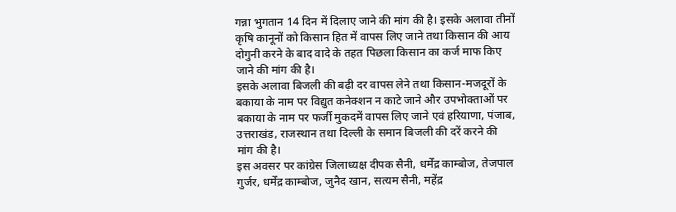गन्ना भुगतान 14 दिन में दिलाए जाने की मांग की है। इसके अलावा तीनों कृषि कानूनों को किसान हित में वापस लिए जाने तथा किसान की आय दोगुनी करने के बाद वादे के तहत पिछला किसान का कर्ज माफ किए जाने की मांग की है।
इसके अलावा बिजली की बढ़ी दर वापस लेने तथा किसान-मजदूरों के बकाया के नाम पर विद्युत कनेक्शन न काटे जाने और उपभोक्ताओं पर बकाया के नाम पर फर्जी मुकदमें वापस लिए जाने एवं हरियाणा, पंजाब, उत्तराखंड, राजस्थान तथा दिल्ली के समान बिजली की दरें करने की मांग की है।
इस अवसर पर कांग्रेस जिलाध्यक्ष दीपक सैनी, धर्मेंद्र काम्बोज, तेजपाल गुर्जर, धर्मेंद्र काम्बोज, जुनैद खान, सत्यम सैनी, महेंद्र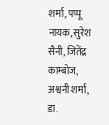शर्मा, पप्पू नायक, सुरेश सैनी, जितेंद्र काम्बोज, अश्वनी शर्मा, डा.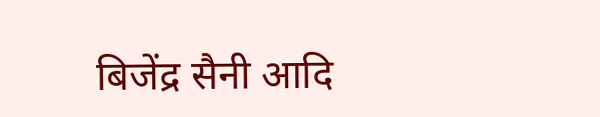बिजेंद्र सैनी आदि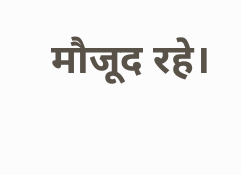मौजूद रहे।